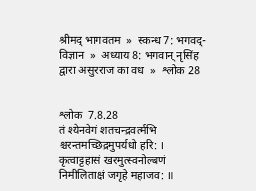श्रीमद् भागवतम  »  स्कन्ध 7: भगवद्-विज्ञान  »  अध्याय 8: भगवान् नृसिंह द्वारा असुरराज का वध  »  श्लोक 28


श्लोक  7.8.28
तं श्येनवेगं शतचन्द्रवर्त्मभि
श्चरन्तमच्छिद्रमुपर्यधो हरि: ।
कृत्वाट्टहासं खरमुत्स्वनोल्बणं
निमीलिताक्षं जगृहे महाजव: ॥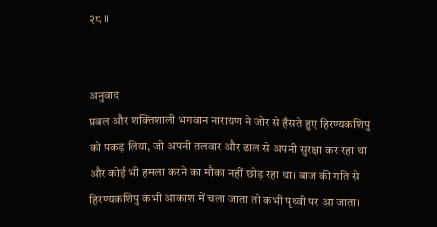२८ ॥


अनुवाद
प्रबल और शक्तिशाली भगवान नारायण ने जोर से हँसते हुए हिरण्यकशिपु को पकड़ लिया, जो अपनी तलवार और ढाल से अपनी सुरक्षा कर रहा था और कोई भी हमला करने का मौका नहीं छोड़ रहा था। बाज की गति से हिरण्यकशिपु कभी आकाश में चला जाता तो कभी पृथ्वी पर आ जाता।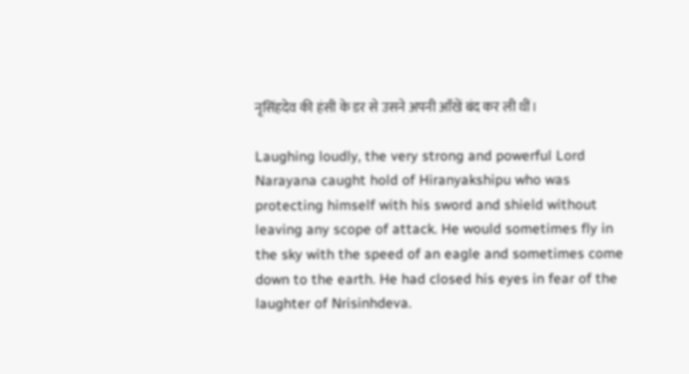नृसिंहदेव की हंसी के डर से उसने अपनी आँखें बंद कर ली थीं।

Laughing loudly, the very strong and powerful Lord Narayana caught hold of Hiranyakshipu who was protecting himself with his sword and shield without leaving any scope of attack. He would sometimes fly in the sky with the speed of an eagle and sometimes come down to the earth. He had closed his eyes in fear of the laughter of Nrisinhdeva.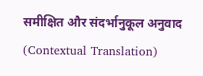समीक्षित और संदर्भानुकूल अनुवाद (Contextual Translation)